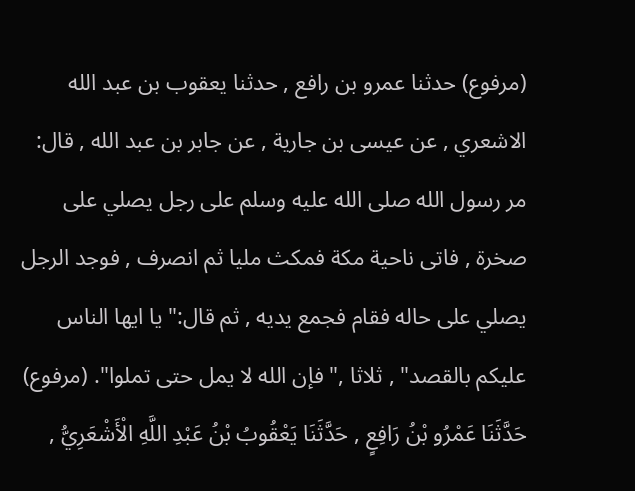(مرفوع) حدثنا عمرو بن رافع , حدثنا يعقوب بن عبد الله الاشعري , عن عيسى بن جارية , عن جابر بن عبد الله , قال: مر رسول الله صلى الله عليه وسلم على رجل يصلي على صخرة , فاتى ناحية مكة فمكث مليا ثم انصرف , فوجد الرجل يصلي على حاله فقام فجمع يديه , ثم قال:" يا ايها الناس عليكم بالقصد" , ثلاثا ," فإن الله لا يمل حتى تملوا". (مرفوع) حَدَّثَنَا عَمْرُو بْنُ رَافِعٍ , حَدَّثَنَا يَعْقُوبُ بْنُ عَبْدِ اللَّهِ الْأَشْعَرِيُّ ,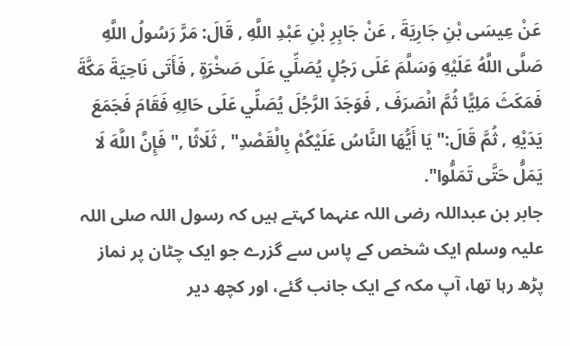عَنْ عِيسَى بْنِ جَارِيَةَ , عَنْ جَابِرِ بْنِ عَبْدِ اللَّهِ , قَالَ: مَرَّ رَسُولُ اللَّهِ صَلَّى اللَّهُ عَلَيْهِ وَسَلَّمَ عَلَى رَجُلٍ يُصَلِّي عَلَى صَخْرَةٍ , فَأَتَى نَاحِيَةَ مَكَّةَ فَمَكَثَ مَلِيًّا ثُمَّ انْصَرَفَ , فَوَجَدَ الرَّجُلَ يُصَلِّي عَلَى حَالِهِ فَقَامَ فَجَمَعَ يَدَيْهِ , ثُمَّ قَالَ:" يَا أَيُّهَا النَّاسُ عَلَيْكُمْ بِالْقَصْدِ" , ثَلَاثًا ," فَإِنَّ اللَّهَ لَا يَمَلُّ حَتَّى تَمَلُّوا".
جابر بن عبداللہ رضی اللہ عنہما کہتے ہیں کہ رسول اللہ صلی اللہ علیہ وسلم ایک شخص کے پاس سے گزرے جو ایک چٹان پر نماز پڑھ رہا تھا، آپ مکہ کے ایک جانب گئے، اور کچھ دیر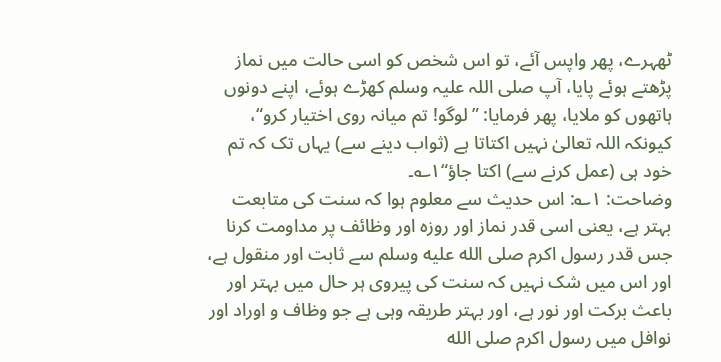ٹھہرے، پھر واپس آئے، تو اس شخص کو اسی حالت میں نماز پڑھتے ہوئے پایا، آپ صلی اللہ علیہ وسلم کھڑے ہوئے، اپنے دونوں ہاتھوں کو ملایا، پھر فرمایا: ”لوگو! تم میانہ روی اختیار کرو“، کیونکہ اللہ تعالیٰ نہیں اکتاتا ہے (ثواب دینے سے) یہاں تک کہ تم خود ہی (عمل کرنے سے) اکتا جاؤ“۱؎۔
وضاحت: ۱؎: اس حدیث سے معلوم ہوا کہ سنت کی متابعت بہتر ہے، یعنی اسی قدر نماز اور روزہ اور وظائف پر مداومت کرنا جس قدر رسول اکرم صلى الله عليه وسلم سے ثابت اور منقول ہے، اور اس میں شک نہیں کہ سنت کی پیروی ہر حال میں بہتر اور باعث برکت اور نور ہے، اور بہتر طریقہ وہی ہے جو وظاف و اوراد اور نوافل میں رسول اکرم صلى الله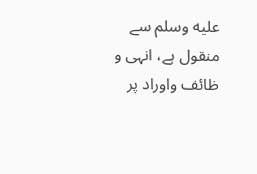عليه وسلم سے منقول ہے، انہی و ظائف واوراد پر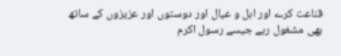قناعت کرے اور اہل و عیال اور دوستوں اور عزیزوں کے ساتھ بھی مشغول رہے جیسے رسول اکرم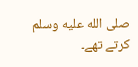صلى الله عليه وسلم کرتے تھے۔